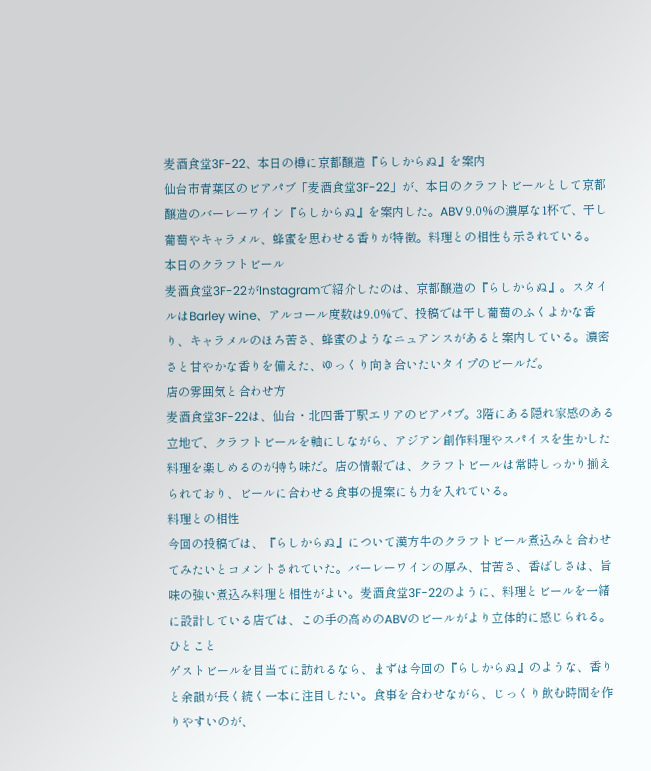麦酒食堂3F-22、本日の樽に京都醸造『らしからぬ』を案内
仙台市青葉区のビアパブ「麦酒食堂3F-22」が、本日のクラフトビールとして京都醸造のバーレーワイン『らしからぬ』を案内した。ABV 9.0%の濃厚な1杯で、干し葡萄やキャラメル、蜂蜜を思わせる香りが特徴。料理との相性も示されている。
本日のクラフトビール
麦酒食堂3F-22がInstagramで紹介したのは、京都醸造の『らしからぬ』。スタイルはBarley wine、アルコール度数は9.0%で、投稿では干し葡萄のふくよかな香り、キャラメルのほろ苦さ、蜂蜜のようなニュアンスがあると案内している。濃密さと甘やかな香りを備えた、ゆっくり向き合いたいタイプのビールだ。
店の雰囲気と合わせ方
麦酒食堂3F-22は、仙台・北四番丁駅エリアのビアパブ。3階にある隠れ家感のある立地で、クラフトビールを軸にしながら、アジアン創作料理やスパイスを生かした料理を楽しめるのが持ち味だ。店の情報では、クラフトビールは常時しっかり揃えられており、ビールに合わせる食事の提案にも力を入れている。
料理との相性
今回の投稿では、『らしからぬ』について漢方牛のクラフトビール煮込みと合わせてみたいとコメントされていた。バーレーワインの厚み、甘苦さ、香ばしさは、旨味の強い煮込み料理と相性がよい。麦酒食堂3F-22のように、料理とビールを一緒に設計している店では、この手の高めのABVのビールがより立体的に感じられる。
ひとこと
ゲストビールを目当てに訪れるなら、まずは今回の『らしからぬ』のような、香りと余韻が長く続く一本に注目したい。食事を合わせながら、じっくり飲む時間を作りやすいのが、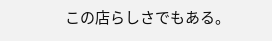この店らしさでもある。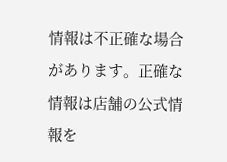情報は不正確な場合があります。正確な情報は店舗の公式情報を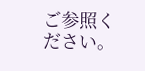ご参照ください。